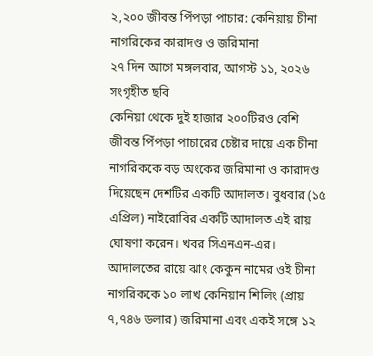২,২০০ জীবন্ত পিঁপড়া পাচার: কেনিয়ায় চীনা নাগরিকের কারাদণ্ড ও জরিমানা
২৭ দিন আগে মঙ্গলবার, আগস্ট ১১, ২০২৬
সংগৃহীত ছবি
কেনিয়া থেকে দুই হাজার ২০০টিরও বেশি জীবন্ত পিঁপড়া পাচারের চেষ্টার দায়ে এক চীনা নাগরিককে বড় অংকের জরিমানা ও কারাদণ্ড দিয়েছেন দেশটির একটি আদালত। বুধবার (১৫ এপ্রিল) নাইরোবির একটি আদালত এই রায় ঘোষণা করেন। খবর সিএনএন-এর।
আদালতের রায়ে ঝাং কেকুন নামের ওই চীনা নাগরিককে ১০ লাখ কেনিয়ান শিলিং (প্রায় ৭,৭৪৬ ডলার) জরিমানা এবং একই সঙ্গে ১২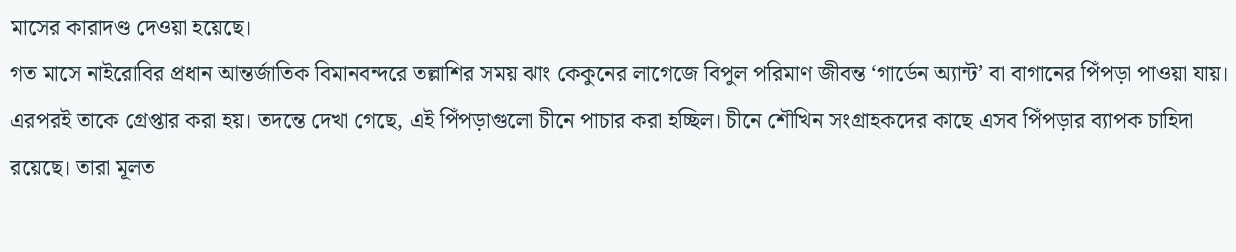মাসের কারাদণ্ড দেওয়া হয়েছে।
গত মাসে নাইরোবির প্রধান আন্তর্জাতিক বিমানবন্দরে তল্লাশির সময় ঝাং কেকুনের লাগেজে বিপুল পরিমাণ জীবন্ত ‘গার্ডেন অ্যান্ট’ বা বাগানের পিঁপড়া পাওয়া যায়। এরপরই তাকে গ্রেপ্তার করা হয়। তদন্তে দেখা গেছে, এই পিঁপড়াগুলো চীনে পাচার করা হচ্ছিল। চীনে শৌখিন সংগ্রাহকদের কাছে এসব পিঁপড়ার ব্যাপক চাহিদা রয়েছে। তারা মূলত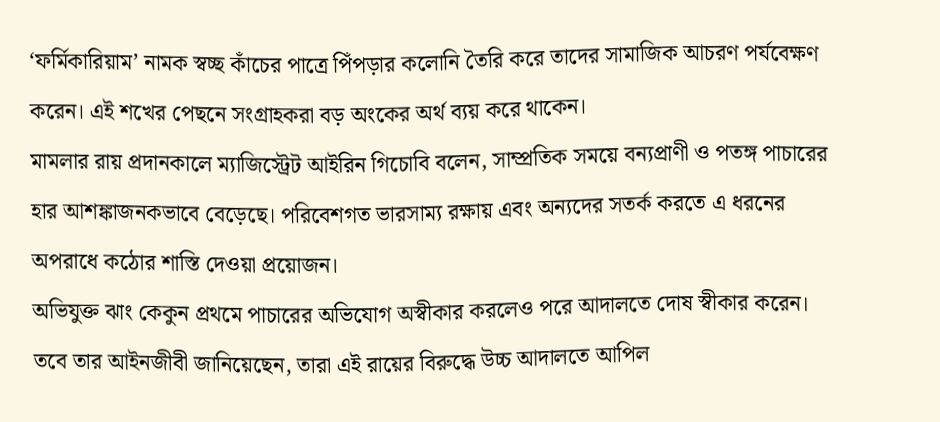‘ফর্মিকারিয়াম’ নামক স্বচ্ছ কাঁচের পাত্রে পিঁপড়ার কলোনি তৈরি করে তাদের সামাজিক আচরণ পর্যবেক্ষণ করেন। এই শখের পেছনে সংগ্রাহকরা বড় অংকের অর্থ ব্যয় করে থাকেন।
মামলার রায় প্রদানকালে ম্যাজিস্ট্রেট আইরিন গিচোবি বলেন, সাম্প্রতিক সময়ে বন্যপ্রাণী ও পতঙ্গ পাচারের হার আশঙ্কাজনকভাবে বেড়েছে। পরিবেশগত ভারসাম্য রক্ষায় এবং অন্যদের সতর্ক করতে এ ধরনের অপরাধে কঠোর শাস্তি দেওয়া প্রয়োজন।
অভিযুক্ত ঝাং কেকুন প্রথমে পাচারের অভিযোগ অস্বীকার করলেও পরে আদালতে দোষ স্বীকার করেন। তবে তার আইনজীবী জানিয়েছেন, তারা এই রায়ের বিরুদ্ধে উচ্চ আদালতে আপিল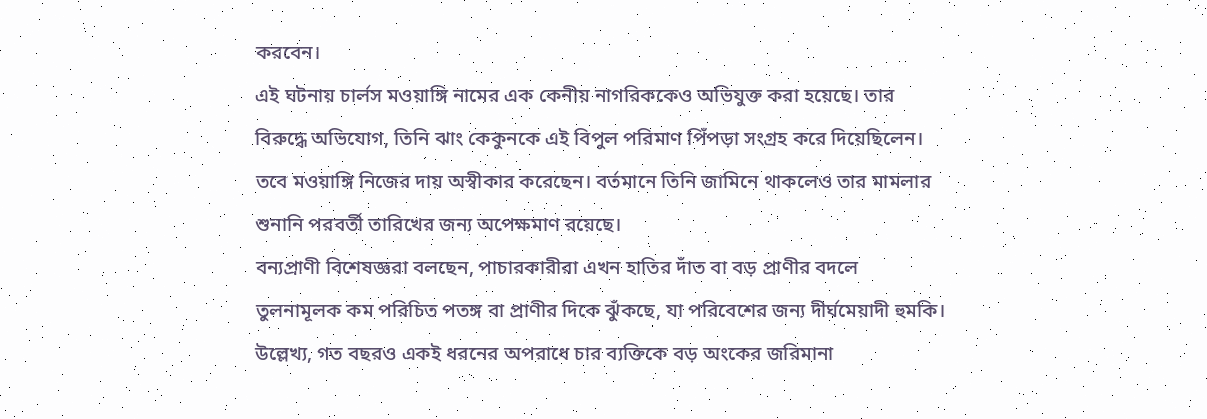করবেন।
এই ঘটনায় চার্লস মওয়াঙ্গি নামের এক কেনীয় নাগরিককেও অভিযুক্ত করা হয়েছে। তার বিরুদ্ধে অভিযোগ, তিনি ঝাং কেকুনকে এই বিপুল পরিমাণ পিঁপড়া সংগ্রহ করে দিয়েছিলেন। তবে মওয়াঙ্গি নিজের দায় অস্বীকার করেছেন। বর্তমানে তিনি জামিনে থাকলেও তার মামলার শুনানি পরবর্তী তারিখের জন্য অপেক্ষমাণ রয়েছে।
বন্যপ্রাণী বিশেষজ্ঞরা বলছেন, পাচারকারীরা এখন হাতির দাঁত বা বড় প্রাণীর বদলে তুলনামূলক কম পরিচিত পতঙ্গ বা প্রাণীর দিকে ঝুঁকছে, যা পরিবেশের জন্য দীর্ঘমেয়াদী হুমকি। উল্লেখ্য, গত বছরও একই ধরনের অপরাধে চার ব্যক্তিকে বড় অংকের জরিমানা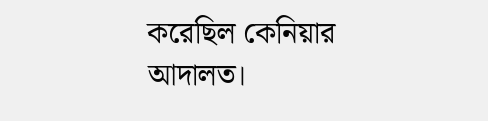করেছিল কেনিয়ার আদালত।